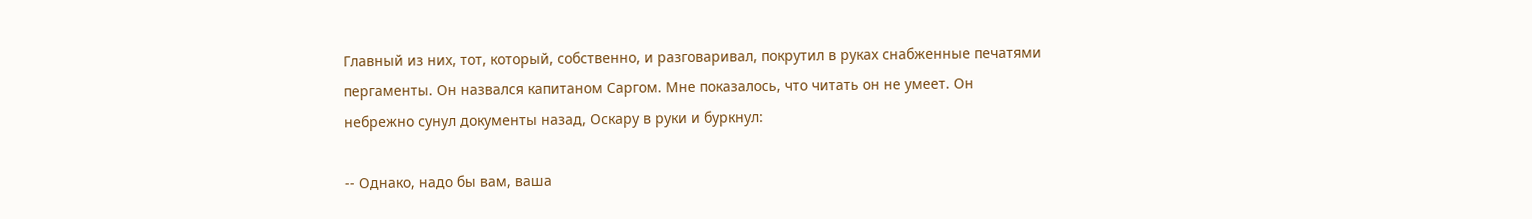Главный из них, тот, который, собственно, и разговаривал, покрутил в руках снабженные печатями пергаменты. Он назвался капитаном Саргом. Мне показалось, что читать он не умеет. Он небрежно сунул документы назад, Оскару в руки и буркнул:

-- Однако, надо бы вам, ваша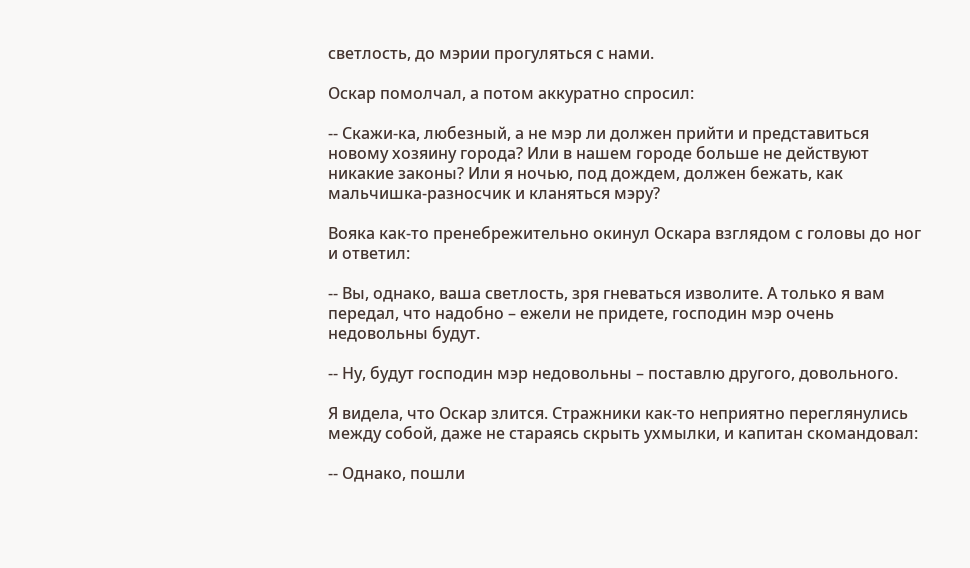светлость, до мэрии прогуляться с нами.

Оскар помолчал, а потом аккуратно спросил:

-- Скажи-ка, любезный, а не мэр ли должен прийти и представиться новому хозяину города? Или в нашем городе больше не действуют никакие законы? Или я ночью, под дождем, должен бежать, как мальчишка-разносчик и кланяться мэру?

Вояка как-то пренебрежительно окинул Оскара взглядом с головы до ног и ответил:

-- Вы, однако, ваша светлость, зря гневаться изволите. А только я вам передал, что надобно – ежели не придете, господин мэр очень недовольны будут.

-- Ну, будут господин мэр недовольны – поставлю другого, довольного.

Я видела, что Оскар злится. Стражники как-то неприятно переглянулись между собой, даже не стараясь скрыть ухмылки, и капитан скомандовал:

-- Однако, пошли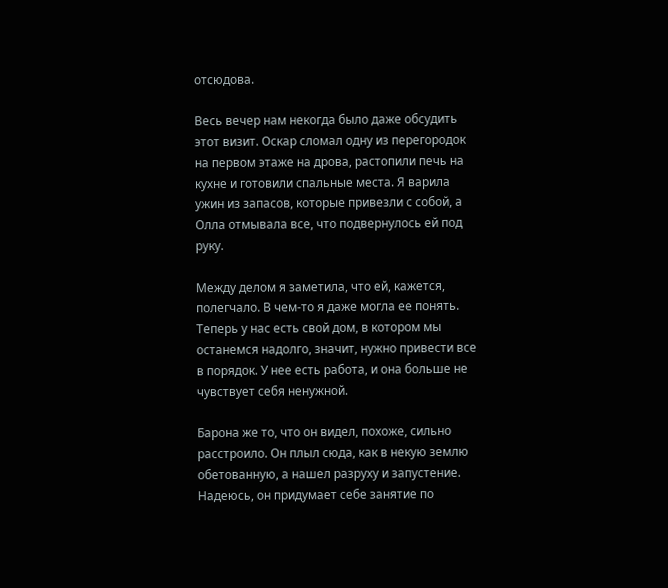отсюдова.

Весь вечер нам некогда было даже обсудить этот визит. Оскар сломал одну из перегородок на первом этаже на дрова, растопили печь на кухне и готовили спальные места. Я варила ужин из запасов, которые привезли с собой, а Олла отмывала все, что подвернулось ей под руку.

Между делом я заметила, что ей, кажется, полегчало. В чем-то я даже могла ее понять. Теперь у нас есть свой дом, в котором мы останемся надолго, значит, нужно привести все в порядок. У нее есть работа, и она больше не чувствует себя ненужной.

Барона же то, что он видел, похоже, сильно расстроило. Он плыл сюда, как в некую землю обетованную, а нашел разруху и запустение. Надеюсь, он придумает себе занятие по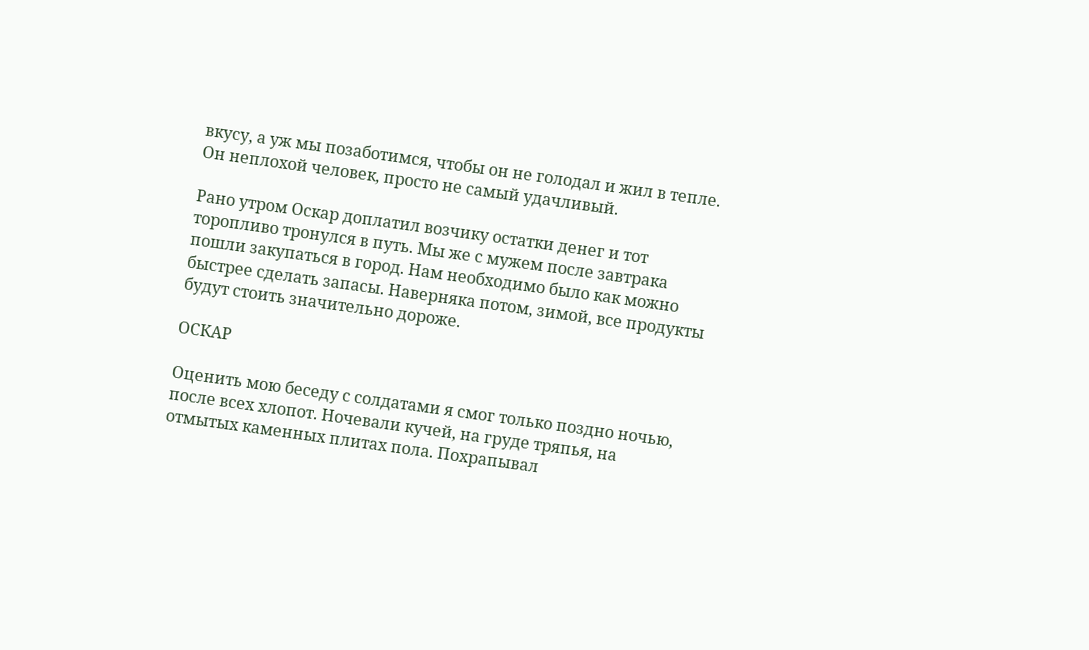вкусу, а уж мы позаботимся, чтобы он не голодал и жил в тепле. Он неплохой человек, просто не самый удачливый.

Рано утром Оскар доплатил возчику остатки денег и тот торопливо тронулся в путь. Мы же с мужем после завтрака пошли закупаться в город. Нам необходимо было как можно быстрее сделать запасы. Наверняка потом, зимой, все продукты будут стоить значительно дороже.

ОСКАР

Оценить мою беседу с солдатами я смог только поздно ночью, после всех хлопот. Ночевали кучей, на груде тряпья, на отмытых каменных плитах пола. Похрапывал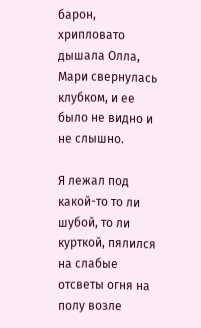барон, хрипловато дышала Олла, Мари свернулась клубком, и ее было не видно и не слышно.

Я лежал под какой-то то ли шубой, то ли курткой, пялился на слабые отсветы огня на полу возле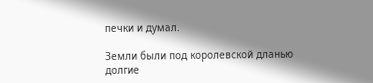печки и думал.

Земли были под королевской дланью долгие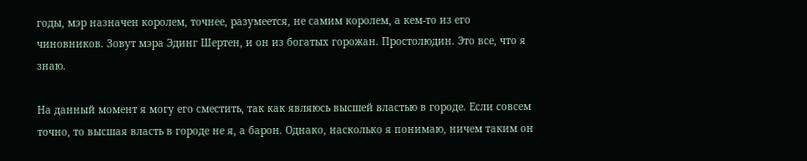годы, мэр назначен королем, точнее, разумеется, не самим королем, а кем-то из его чиновников. Зовут мэра Эдинг Шертен, и он из богатых горожан. Простолюдин. Это все, что я знаю.

На данный момент я могу его сместить, так как являюсь высшей властью в городе. Если совсем точно, то высшая власть в городе не я, а барон. Однако, насколько я понимаю, ничем таким он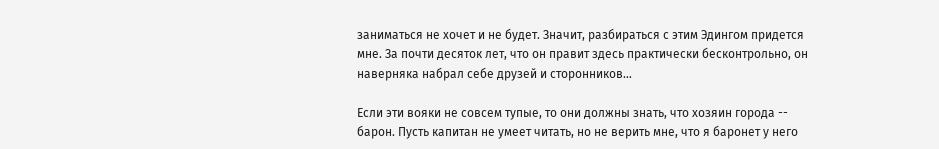заниматься не хочет и не будет. Значит, разбираться с этим Эдингом придется мне. За почти десяток лет, что он правит здесь практически бесконтрольно, он наверняка набрал себе друзей и сторонников…

Если эти вояки не совсем тупые, то они должны знать, что хозяин города -- барон. Пусть капитан не умеет читать, но не верить мне, что я баронет у него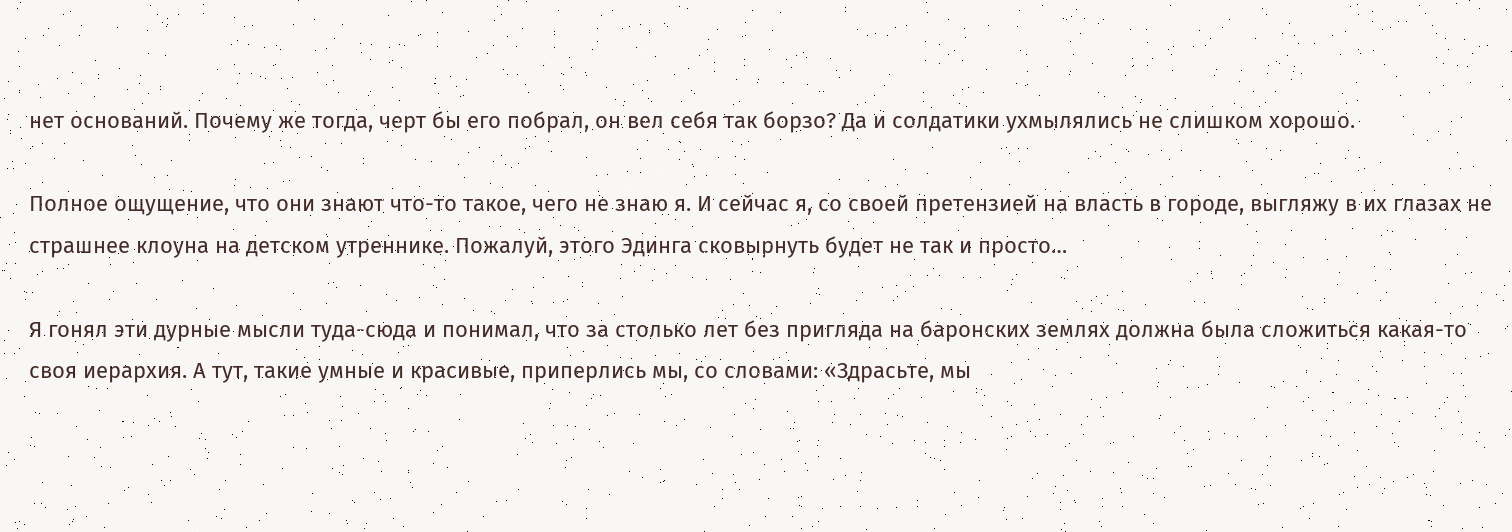нет оснований. Почему же тогда, черт бы его побрал, он вел себя так борзо? Да и солдатики ухмылялись не слишком хорошо.

Полное ощущение, что они знают что-то такое, чего не знаю я. И сейчас я, со своей претензией на власть в городе, выгляжу в их глазах не страшнее клоуна на детском утреннике. Пожалуй, этого Эдинга сковырнуть будет не так и просто…

Я гонял эти дурные мысли туда-сюда и понимал, что за столько лет без пригляда на баронских землях должна была сложиться какая-то своя иерархия. А тут, такие умные и красивые, приперлись мы, со словами: «Здрасьте, мы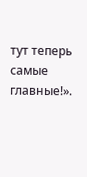тут теперь самые главные!».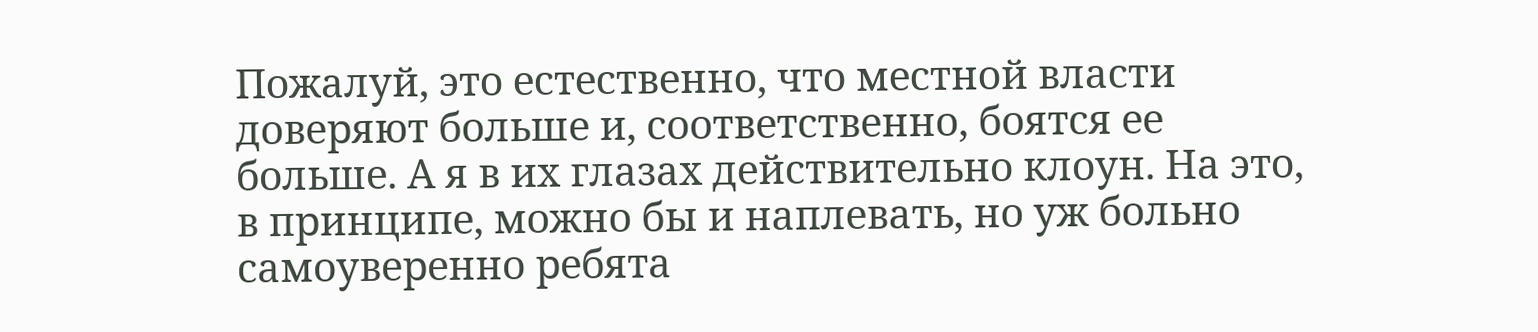Пожалуй, это естественно, что местной власти доверяют больше и, соответственно, боятся ее больше. А я в их глазах действительно клоун. На это, в принципе, можно бы и наплевать, но уж больно самоуверенно ребята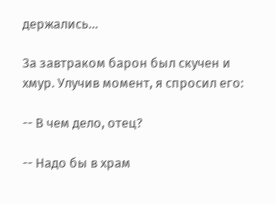держались…

За завтраком барон был скучен и хмур. Улучив момент, я спросил его:

-- В чем дело, отец?

-- Надо бы в храм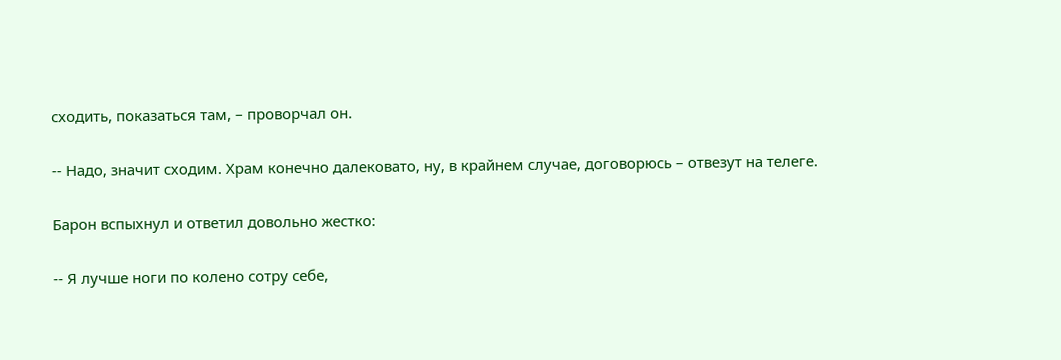сходить, показаться там, – проворчал он.

-- Надо, значит сходим. Храм конечно далековато, ну, в крайнем случае, договорюсь – отвезут на телеге.

Барон вспыхнул и ответил довольно жестко:

-- Я лучше ноги по колено сотру себе,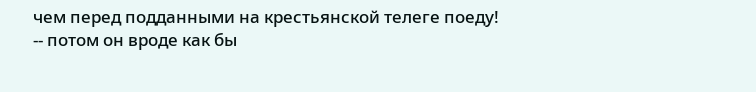чем перед подданными на крестьянской телеге поеду! -- потом он вроде как бы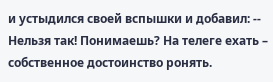и устыдился своей вспышки и добавил: -- Нельзя так! Понимаешь? На телеге ехать – собственное достоинство ронять.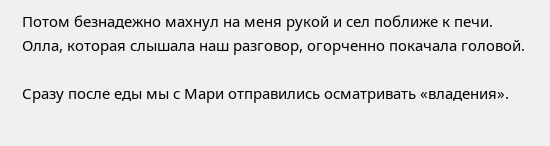Потом безнадежно махнул на меня рукой и сел поближе к печи. Олла, которая слышала наш разговор, огорченно покачала головой.

Сразу после еды мы с Мари отправились осматривать «владения».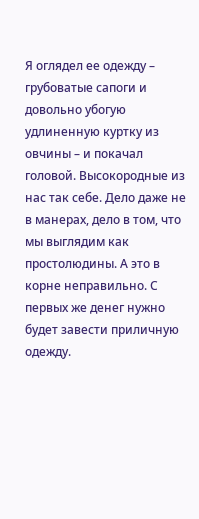Я оглядел ее одежду – грубоватые сапоги и довольно убогую удлиненную куртку из овчины – и покачал головой. Высокородные из нас так себе. Дело даже не в манерах, дело в том, что мы выглядим как простолюдины. А это в корне неправильно. С первых же денег нужно будет завести приличную одежду.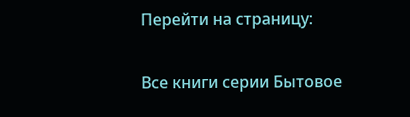Перейти на страницу:

Все книги серии Бытовое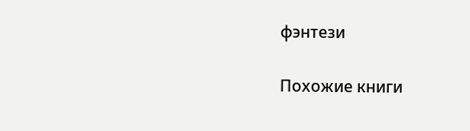фэнтези

Похожие книги